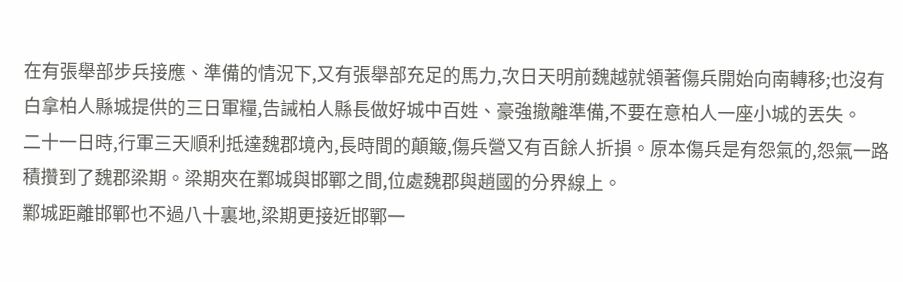在有張舉部步兵接應、準備的情況下,又有張舉部充足的馬力,次日天明前魏越就領著傷兵開始向南轉移;也沒有白拿柏人縣城提供的三日軍糧,告誡柏人縣長做好城中百姓、豪強撤離準備,不要在意柏人一座小城的丟失。
二十一日時,行軍三天順利抵達魏郡境內,長時間的顛簸,傷兵營又有百餘人折損。原本傷兵是有怨氣的,怨氣一路積攢到了魏郡梁期。梁期夾在鄴城與邯鄲之間,位處魏郡與趙國的分界線上。
鄴城距離邯鄲也不過八十裏地,梁期更接近邯鄲一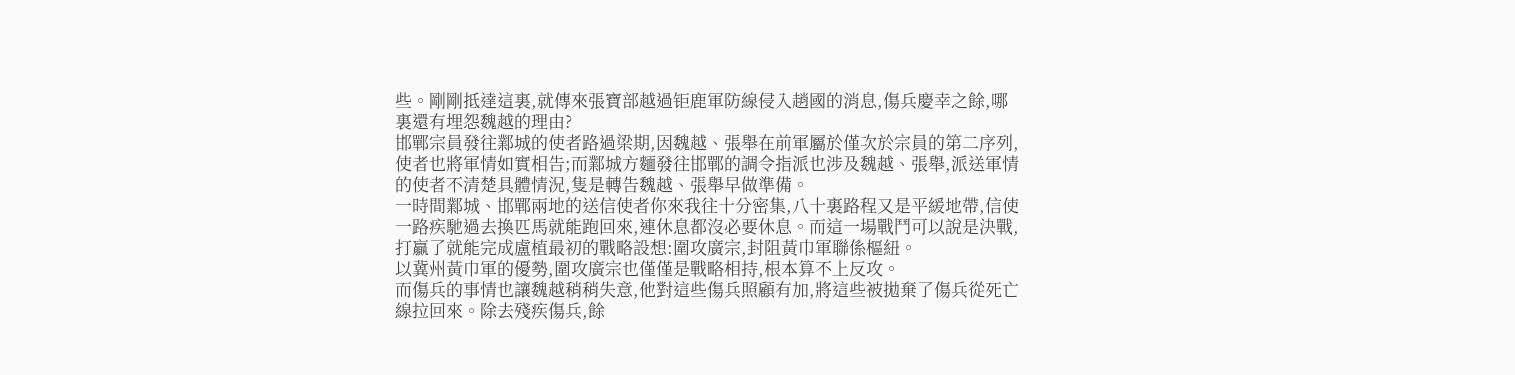些。剛剛抵達這裏,就傳來張寶部越過钜鹿軍防線侵入趙國的消息,傷兵慶幸之餘,哪裏還有埋怨魏越的理由?
邯鄲宗員發往鄴城的使者路過梁期,因魏越、張舉在前軍屬於僅次於宗員的第二序列,使者也將軍情如實相告;而鄴城方麵發往邯鄲的調令指派也涉及魏越、張舉,派送軍情的使者不清楚具體情況,隻是轉告魏越、張舉早做準備。
一時間鄴城、邯鄲兩地的送信使者你來我往十分密集,八十裏路程又是平緩地帶,信使一路疾馳過去換匹馬就能跑回來,連休息都沒必要休息。而這一場戰鬥可以說是決戰,打贏了就能完成盧植最初的戰略設想:圍攻廣宗,封阻黃巾軍聯係樞紐。
以冀州黃巾軍的優勢,圍攻廣宗也僅僅是戰略相持,根本算不上反攻。
而傷兵的事情也讓魏越稍稍失意,他對這些傷兵照顧有加,將這些被拋棄了傷兵從死亡線拉回來。除去殘疾傷兵,餘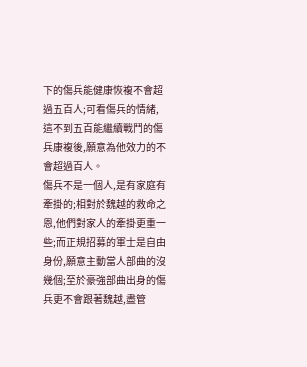下的傷兵能健康恢複不會超過五百人;可看傷兵的情緒,這不到五百能繼續戰鬥的傷兵康複後,願意為他效力的不會超過百人。
傷兵不是一個人,是有家庭有牽掛的;相對於魏越的救命之恩,他們對家人的牽掛更重一些;而正規招募的軍士是自由身份,願意主動當人部曲的沒幾個;至於豪強部曲出身的傷兵更不會跟著魏越,盡管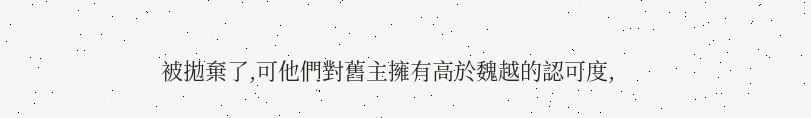被拋棄了,可他們對舊主擁有高於魏越的認可度,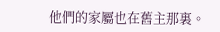他們的家屬也在舊主那裏。